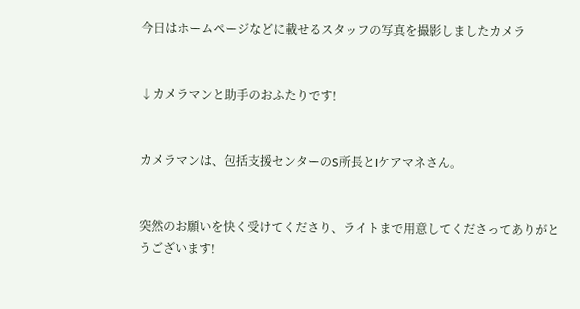今日はホームページなどに載せるスタッフの写真を撮影しましたカメラ


↓カメラマンと助手のおふたりです!


カメラマンは、包括支援センターのS所長とIケアマネさん。


突然のお願いを快く受けてくださり、ライトまで用意してくださってありがとうございます!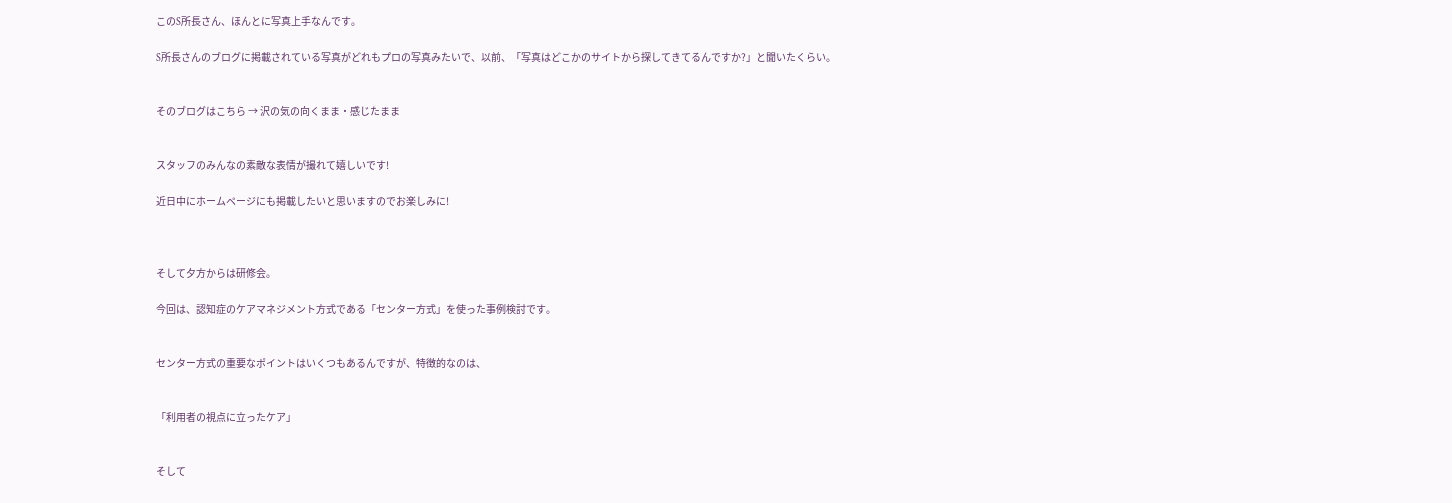このS所長さん、ほんとに写真上手なんです。

S所長さんのブログに掲載されている写真がどれもプロの写真みたいで、以前、「写真はどこかのサイトから探してきてるんですか?」と聞いたくらい。


そのブログはこちら → 沢の気の向くまま・感じたまま


スタッフのみんなの素敵な表情が撮れて嬉しいです!

近日中にホームページにも掲載したいと思いますのでお楽しみに!



そして夕方からは研修会。

今回は、認知症のケアマネジメント方式である「センター方式」を使った事例検討です。


センター方式の重要なポイントはいくつもあるんですが、特徴的なのは、


「利用者の視点に立ったケア」


そして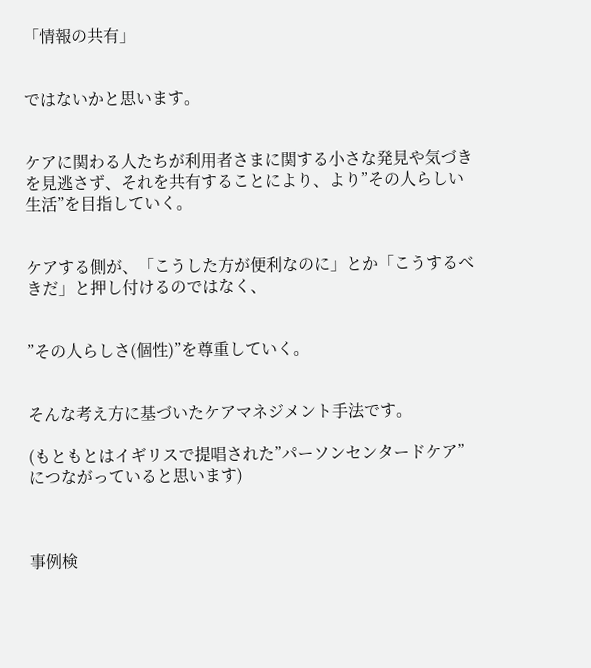「情報の共有」


ではないかと思います。


ケアに関わる人たちが利用者さまに関する小さな発見や気づきを見逃さず、それを共有することにより、より”その人らしい生活”を目指していく。


ケアする側が、「こうした方が便利なのに」とか「こうするべきだ」と押し付けるのではなく、


”その人らしさ(個性)”を尊重していく。


そんな考え方に基づいたケアマネジメント手法です。

(もともとはイギリスで提唱された”パーソンセンタードケア”につながっていると思います)



事例検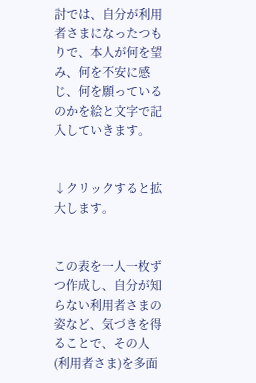討では、自分が利用者さまになったつもりで、本人が何を望み、何を不安に感じ、何を願っているのかを絵と文字で記入していきます。


↓クリックすると拡大します。


この表を一人一枚ずつ作成し、自分が知らない利用者さまの姿など、気づきを得ることで、その人(利用者さま)を多面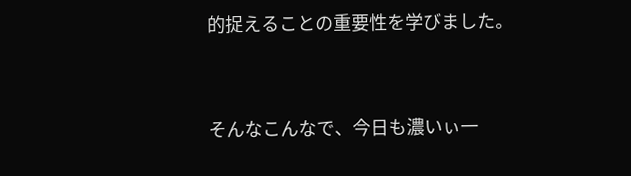的捉えることの重要性を学びました。



そんなこんなで、今日も濃いぃ一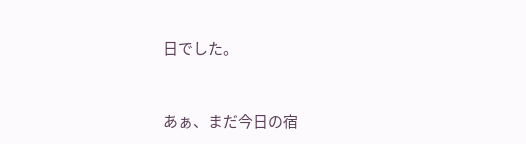日でした。


あぁ、まだ今日の宿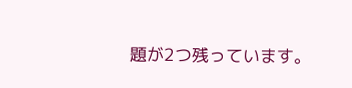題が2つ残っています。